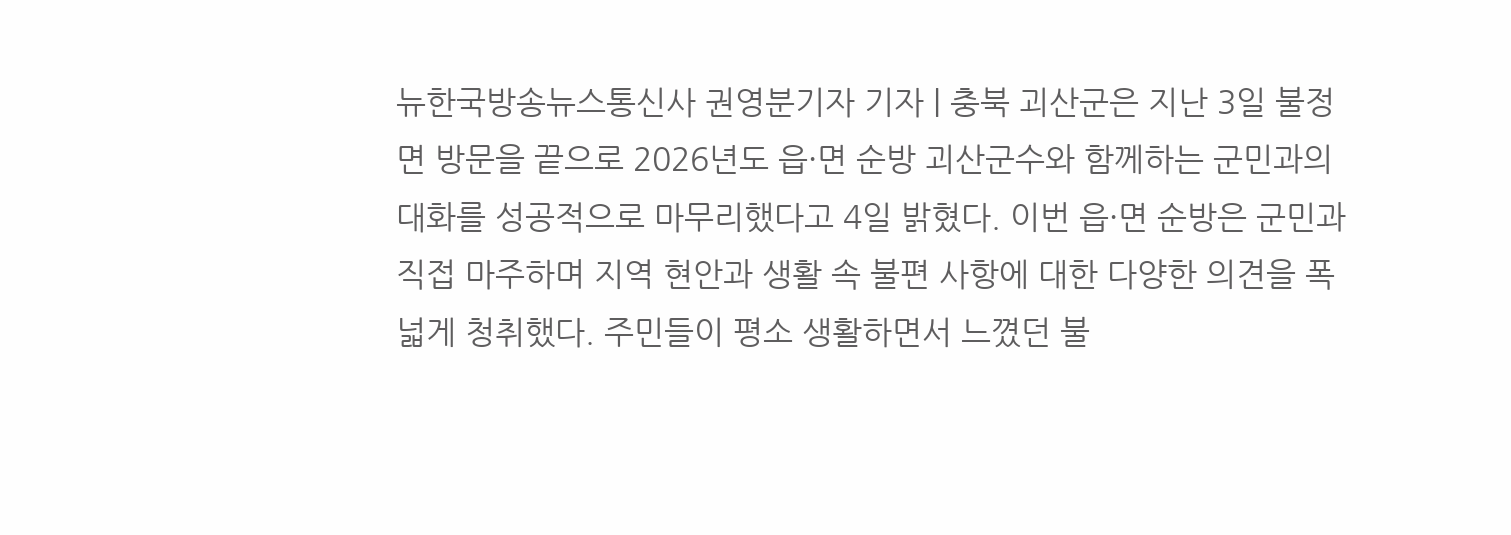뉴한국방송뉴스통신사 권영분기자 기자 | 충북 괴산군은 지난 3일 불정면 방문을 끝으로 2026년도 읍·면 순방 괴산군수와 함께하는 군민과의 대화를 성공적으로 마무리했다고 4일 밝혔다. 이번 읍·면 순방은 군민과 직접 마주하며 지역 현안과 생활 속 불편 사항에 대한 다양한 의견을 폭넓게 청취했다. 주민들이 평소 생활하면서 느꼈던 불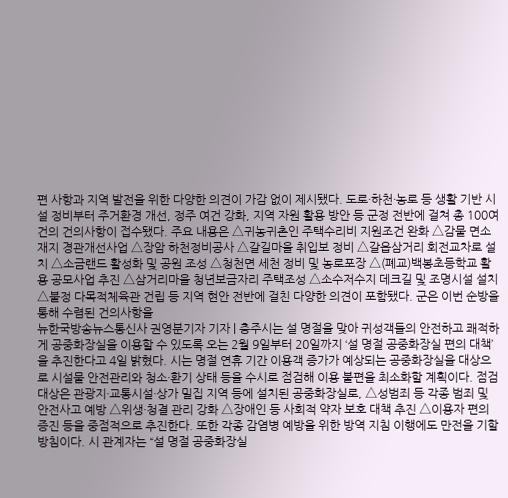편 사항과 지역 발전을 위한 다양한 의견이 가감 없이 제시됐다. 도로·하천·농로 등 생활 기반 시설 정비부터 주거환경 개선, 정주 여건 강화, 지역 자원 활용 방안 등 군정 전반에 걸쳐 총 100여 건의 건의사항이 접수됐다. 주요 내용은 △귀농귀촌인 주택수리비 지원조건 완화 △감물 면소재지 경관개선사업 △장암 하천정비공사 △갈길마을 취입보 정비 △갈읍삼거리 회전교차로 설치 △소금랜드 활성화 및 공원 조성 △청천면 세천 정비 및 농로포장 △(폐교)백봉초등학교 활용 공모사업 추진 △삼거리마을 청년보금자리 주택조성 △소수저수지 데크길 및 조명시설 설치 △불정 다목적체육관 건립 등 지역 현안 전반에 걸친 다양한 의견이 포함됐다. 군은 이번 순방을 통해 수렴된 건의사항을
뉴한국방송뉴스통신사 권영분기자 기자 | 충주시는 설 명절을 맞아 귀성객들의 안전하고 쾌적하게 공중화장실을 이용할 수 있도록 오는 2월 9일부터 20일까지 ‘설 명절 공중화장실 편의 대책’을 추진한다고 4일 밝혔다. 시는 명절 연휴 기간 이용객 증가가 예상되는 공중화장실을 대상으로 시설물 안전관리와 청소·환기 상태 등을 수시로 점검해 이용 불편을 최소화할 계획이다. 점검 대상은 관광지·교통시설·상가 밀집 지역 등에 설치된 공중화장실로, △성범죄 등 각종 범죄 및 안전사고 예방 △위생·청결 관리 강화 △장애인 등 사회적 약자 보호 대책 추진 △이용자 편의 증진 등을 중점적으로 추진한다. 또한 각종 감염병 예방을 위한 방역 지침 이행에도 만전을 기할 방침이다. 시 관계자는 “설 명절 공중화장실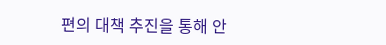편의 대책 추진을 통해 안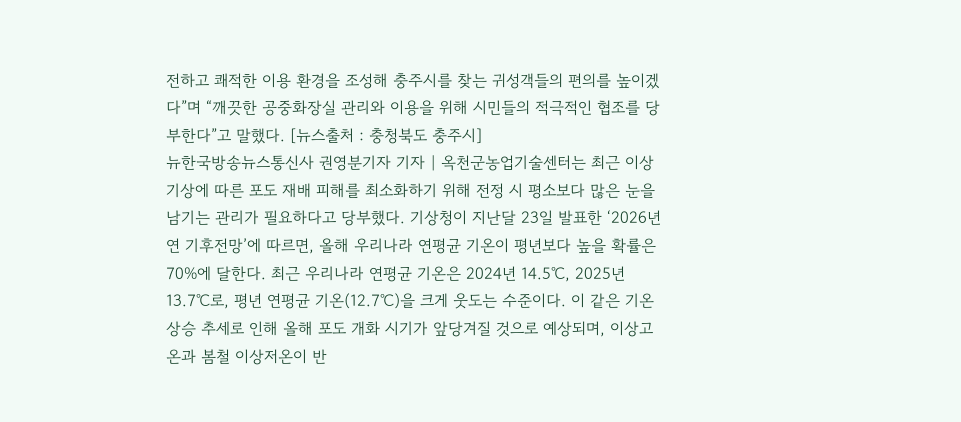전하고 쾌적한 이용 환경을 조성해 충주시를 찾는 귀성객들의 편의를 높이겠다”며 “깨끗한 공중화장실 관리와 이용을 위해 시민들의 적극적인 협조를 당부한다”고 말했다. [뉴스출처 : 충청북도 충주시]
뉴한국방송뉴스통신사 권영분기자 기자 | 옥천군농업기술센터는 최근 이상기상에 따른 포도 재배 피해를 최소화하기 위해 전정 시 평소보다 많은 눈을 남기는 관리가 필요하다고 당부했다. 기상청이 지난달 23일 발표한 ‘2026년 연 기후전망’에 따르면, 올해 우리나라 연평균 기온이 평년보다 높을 확률은 70%에 달한다. 최근 우리나라 연평균 기온은 2024년 14.5℃, 2025년 13.7℃로, 평년 연평균 기온(12.7℃)을 크게 웃도는 수준이다. 이 같은 기온 상승 추세로 인해 올해 포도 개화 시기가 앞당겨질 것으로 예상되며, 이상고온과 봄철 이상저온이 반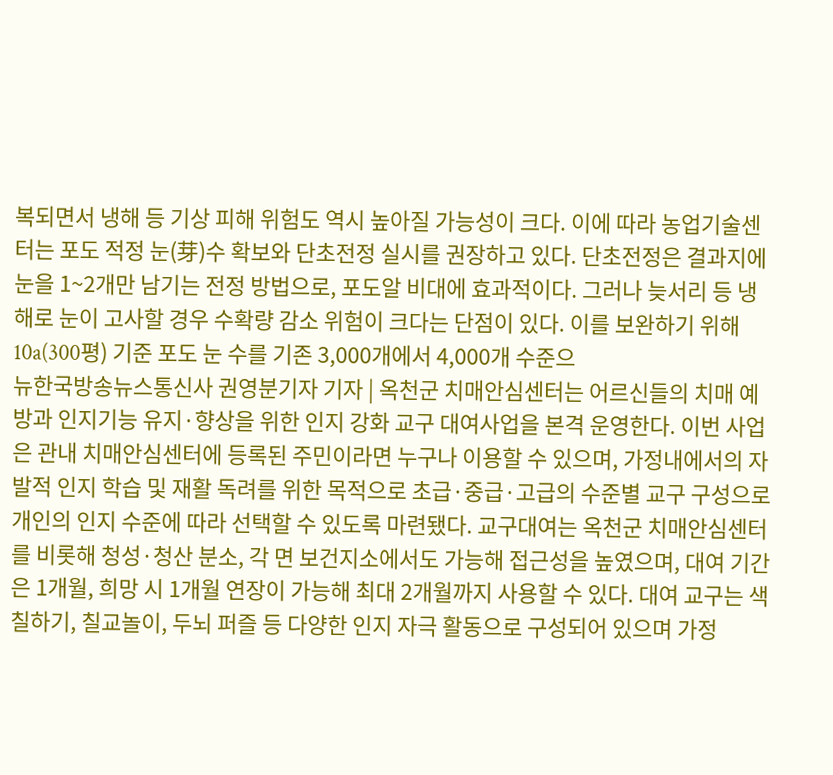복되면서 냉해 등 기상 피해 위험도 역시 높아질 가능성이 크다. 이에 따라 농업기술센터는 포도 적정 눈(芽)수 확보와 단초전정 실시를 권장하고 있다. 단초전정은 결과지에 눈을 1~2개만 남기는 전정 방법으로, 포도알 비대에 효과적이다. 그러나 늦서리 등 냉해로 눈이 고사할 경우 수확량 감소 위험이 크다는 단점이 있다. 이를 보완하기 위해 10a(300평) 기준 포도 눈 수를 기존 3,000개에서 4,000개 수준으
뉴한국방송뉴스통신사 권영분기자 기자 | 옥천군 치매안심센터는 어르신들의 치매 예방과 인지기능 유지·향상을 위한 인지 강화 교구 대여사업을 본격 운영한다. 이번 사업은 관내 치매안심센터에 등록된 주민이라면 누구나 이용할 수 있으며, 가정내에서의 자발적 인지 학습 및 재활 독려를 위한 목적으로 초급·중급·고급의 수준별 교구 구성으로 개인의 인지 수준에 따라 선택할 수 있도록 마련됐다. 교구대여는 옥천군 치매안심센터를 비롯해 청성·청산 분소, 각 면 보건지소에서도 가능해 접근성을 높였으며, 대여 기간은 1개월, 희망 시 1개월 연장이 가능해 최대 2개월까지 사용할 수 있다. 대여 교구는 색칠하기, 칠교놀이, 두뇌 퍼즐 등 다양한 인지 자극 활동으로 구성되어 있으며 가정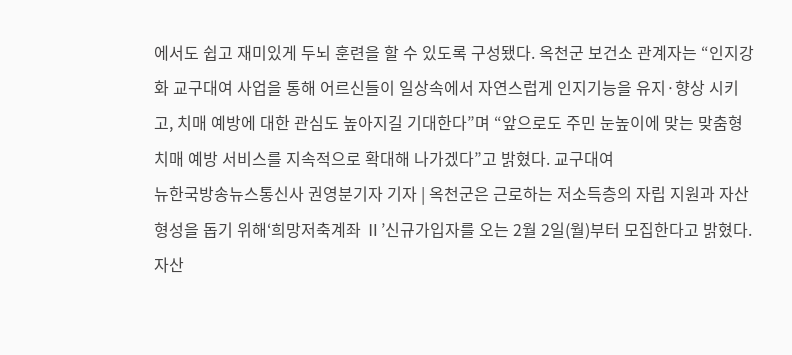에서도 쉽고 재미있게 두뇌 훈련을 할 수 있도록 구성됐다. 옥천군 보건소 관계자는 “인지강화 교구대여 사업을 통해 어르신들이 일상속에서 자연스럽게 인지기능을 유지·향상 시키고, 치매 예방에 대한 관심도 높아지길 기대한다”며 “앞으로도 주민 눈높이에 맞는 맞춤형 치매 예방 서비스를 지속적으로 확대해 나가겠다”고 밝혔다. 교구대여
뉴한국방송뉴스통신사 권영분기자 기자 | 옥천군은 근로하는 저소득층의 자립 지원과 자산 형성을 돕기 위해‘희망저축계좌 Ⅱ’신규가입자를 오는 2월 2일(월)부터 모집한다고 밝혔다. 자산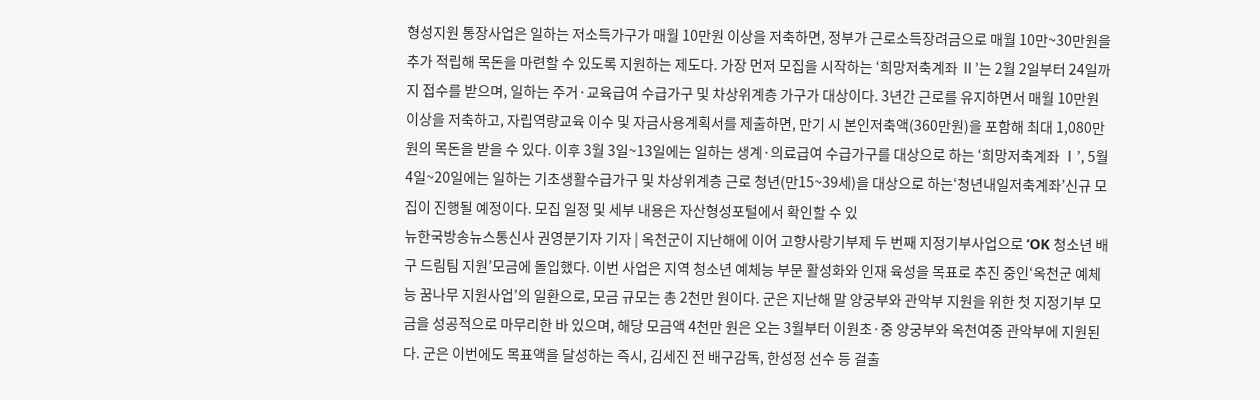형성지원 통장사업은 일하는 저소득가구가 매월 10만원 이상을 저축하면, 정부가 근로소득장려금으로 매월 10만~30만원을 추가 적립해 목돈을 마련할 수 있도록 지원하는 제도다. 가장 먼저 모집을 시작하는 ‘희망저축계좌 Ⅱ’는 2월 2일부터 24일까지 접수를 받으며, 일하는 주거·교육급여 수급가구 및 차상위계층 가구가 대상이다. 3년간 근로를 유지하면서 매월 10만원 이상을 저축하고, 자립역량교육 이수 및 자금사용계획서를 제출하면, 만기 시 본인저축액(360만원)을 포함해 최대 1,080만 원의 목돈을 받을 수 있다. 이후 3월 3일~13일에는 일하는 생계·의료급여 수급가구를 대상으로 하는 ‘희망저축계좌 Ⅰ’, 5월 4일~20일에는 일하는 기초생활수급가구 및 차상위계층 근로 청년(만15~39세)을 대상으로 하는‘청년내일저축계좌’신규 모집이 진행될 예정이다. 모집 일정 및 세부 내용은 자산형성포털에서 확인할 수 있
뉴한국방송뉴스통신사 권영분기자 기자 | 옥천군이 지난해에 이어 고향사랑기부제 두 번째 지정기부사업으로 ‘OK 청소년 배구 드림팀 지원’모금에 돌입했다. 이번 사업은 지역 청소년 예체능 부문 활성화와 인재 육성을 목표로 추진 중인‘옥천군 예체능 꿈나무 지원사업’의 일환으로, 모금 규모는 총 2천만 원이다. 군은 지난해 말 양궁부와 관악부 지원을 위한 첫 지정기부 모금을 성공적으로 마무리한 바 있으며, 해당 모금액 4천만 원은 오는 3월부터 이원초·중 양궁부와 옥천여중 관악부에 지원된다. 군은 이번에도 목표액을 달성하는 즉시, 김세진 전 배구감독, 한성정 선수 등 걸출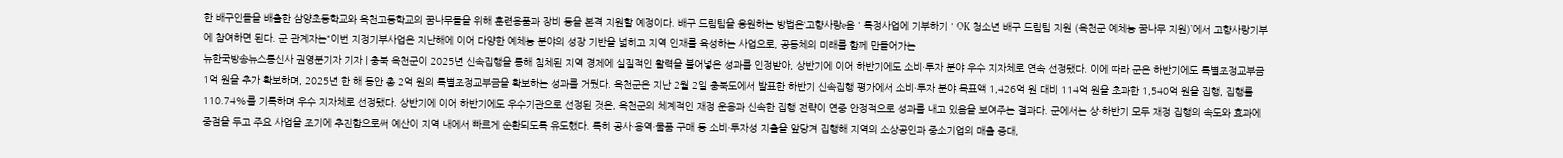한 배구인들을 배출한 삼양초등학교와 옥천고등학교의 꿈나무들을 위해 훈련용품과 장비 등을 본격 지원할 예정이다. 배구 드림팀을 응원하는 방법은‘고향사랑e음 ' 특정사업에 기부하기 ' OK 청소년 배구 드림팀 지원 (옥천군 예체능 꿈나무 지원)’에서 고향사랑기부에 참여하면 된다. 군 관계자는“이번 지정기부사업은 지난해에 이어 다양한 예체능 분야의 성장 기반을 넓히고 지역 인재를 육성하는 사업으로, 공동체의 미래를 함께 만들어가는
뉴한국방송뉴스통신사 권영분기자 기자 | 충북 옥천군이 2025년 신속집행을 통해 침체된 지역 경제에 실질적인 활력을 불어넣은 성과를 인정받아, 상반기에 이어 하반기에도 소비·투자 분야 우수 지자체로 연속 선정됐다. 이에 따라 군은 하반기에도 특별조정교부금 1억 원을 추가 확보하며, 2025년 한 해 동안 총 2억 원의 특별조정교부금을 확보하는 성과를 거뒀다. 옥천군은 지난 2월 2일 충북도에서 발표한 하반기 신속집행 평가에서 소비·투자 분야 목표액 1,426억 원 대비 114억 원을 초과한 1,540억 원을 집행, 집행률 110.74%를 기록하며 우수 지자체로 선정됐다. 상반기에 이어 하반기에도 우수기관으로 선정된 것은, 옥천군의 체계적인 재정 운용과 신속한 집행 전략이 연중 안정적으로 성과를 내고 있음을 보여주는 결과다. 군에서는 상·하반기 모두 재정 집행의 속도와 효과에 중점을 두고 주요 사업을 조기에 추진함으로써 예산이 지역 내에서 빠르게 순환되도록 유도했다. 특히 공사·용역·물품 구매 등 소비·투자성 지출을 앞당겨 집행해 지역의 소상공인과 중소기업의 매출 증대,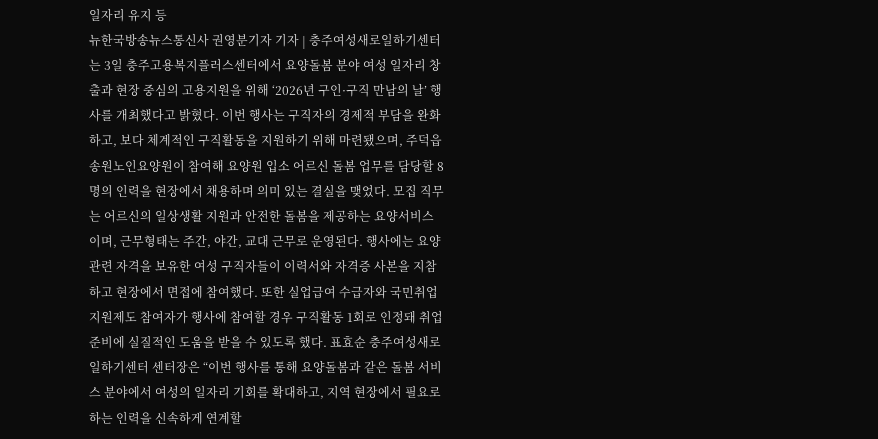일자리 유지 등
뉴한국방송뉴스통신사 권영분기자 기자 | 충주여성새로일하기센터는 3일 충주고용복지플러스센터에서 요양돌봄 분야 여성 일자리 창출과 현장 중심의 고용지원을 위해 ‘2026년 구인·구직 만남의 날’ 행사를 개최했다고 밝혔다. 이번 행사는 구직자의 경제적 부담을 완화하고, 보다 체계적인 구직활동을 지원하기 위해 마련됐으며, 주덕읍 송원노인요양원이 참여해 요양원 입소 어르신 돌봄 업무를 담당할 8명의 인력을 현장에서 채용하며 의미 있는 결실을 맺었다. 모집 직무는 어르신의 일상생활 지원과 안전한 돌봄을 제공하는 요양서비스이며, 근무형태는 주간, 야간, 교대 근무로 운영된다. 행사에는 요양 관련 자격을 보유한 여성 구직자들이 이력서와 자격증 사본을 지참하고 현장에서 면접에 참여했다. 또한 실업급여 수급자와 국민취업지원제도 참여자가 행사에 참여할 경우 구직활동 1회로 인정돼 취업 준비에 실질적인 도움을 받을 수 있도록 했다. 표효순 충주여성새로일하기센터 센터장은 “이번 행사를 통해 요양돌봄과 같은 돌봄 서비스 분야에서 여성의 일자리 기회를 확대하고, 지역 현장에서 필요로 하는 인력을 신속하게 연계할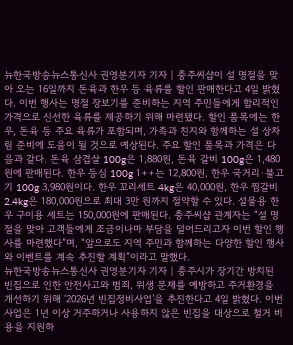뉴한국방송뉴스통신사 권영분기자 기자 | 충주씨샵이 설 명절을 맞아 오는 16일까지 돈육과 한우 등 육류를 할인 판매한다고 4일 밝혔다. 이번 행사는 명절 장보기를 준비하는 지역 주민들에게 합리적인 가격으로 신선한 육류를 제공하기 위해 마련됐다. 할인 품목에는 한우, 돈육 등 주요 육류가 포함되며, 가족과 친지와 함께하는 설 상차림 준비에 도움이 될 것으로 예상된다. 주요 할인 품목과 가격은 다음과 같다. 돈육 삼겹살 100g은 1,880원, 돈육 갈비 100g은 1,480원에 판매된다. 한우 등심 100g 1++는 12,800원, 한우 국거리·불고기 100g 3,980원이다. 한우 꼬리세트 4kg은 40,000원, 한우 찜갈비 2.4kg은 180,000원으로 최대 3만 원까지 절약할 수 있다. 설물용 한우 구이용 세트는 150,000원에 판매된다. 충주씨샵 관계자는 “설 명절을 맞아 고객들에게 조금이나마 부담을 덜어드리고자 이번 할인 행사를 마련했다”며, “앞으로도 지역 주민과 함께하는 다양한 할인 행사와 이벤트를 계속 추진할 계획”이라고 말했다.
뉴한국방송뉴스통신사 권영분기자 기자 | 충주시가 장기간 방치된 빈집으로 인한 안전사고와 범죄, 위생 문제를 예방하고 주거환경을 개선하기 위해 ‘2026년 빈집정비사업’을 추진한다고 4일 밝혔다. 이번 사업은 1년 이상 거주하거나 사용하지 않은 빈집을 대상으로 철거 비용을 지원하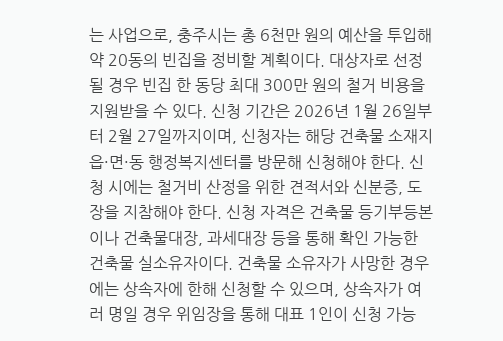는 사업으로, 충주시는 총 6천만 원의 예산을 투입해 약 20동의 빈집을 정비할 계획이다. 대상자로 선정될 경우 빈집 한 동당 최대 300만 원의 철거 비용을 지원받을 수 있다. 신청 기간은 2026년 1월 26일부터 2월 27일까지이며, 신청자는 해당 건축물 소재지 읍·면·동 행정복지센터를 방문해 신청해야 한다. 신청 시에는 철거비 산정을 위한 견적서와 신분증, 도장을 지참해야 한다. 신청 자격은 건축물 등기부등본이나 건축물대장, 과세대장 등을 통해 확인 가능한 건축물 실소유자이다. 건축물 소유자가 사망한 경우에는 상속자에 한해 신청할 수 있으며, 상속자가 여러 명일 경우 위임장을 통해 대표 1인이 신청 가능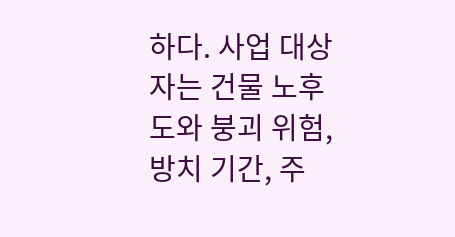하다. 사업 대상자는 건물 노후도와 붕괴 위험, 방치 기간, 주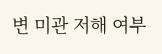변 미관 저해 여부